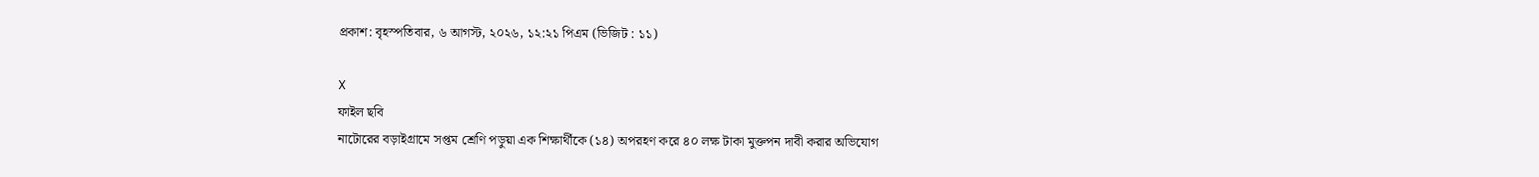প্রকাশ: বৃহস্পতিবার, ৬ আগস্ট, ২০২৬, ১২:২১ পিএম (ভিজিট : ১১)

X
ফাইল ছবি
নাটোরের বড়াইগ্রামে সপ্তম শ্রেণি পড়ুয়া এক শিক্ষার্থীকে (১৪) অপরহণ করে ৪০ লক্ষ টাকা মুক্তপন দাবী করার অভিযোগ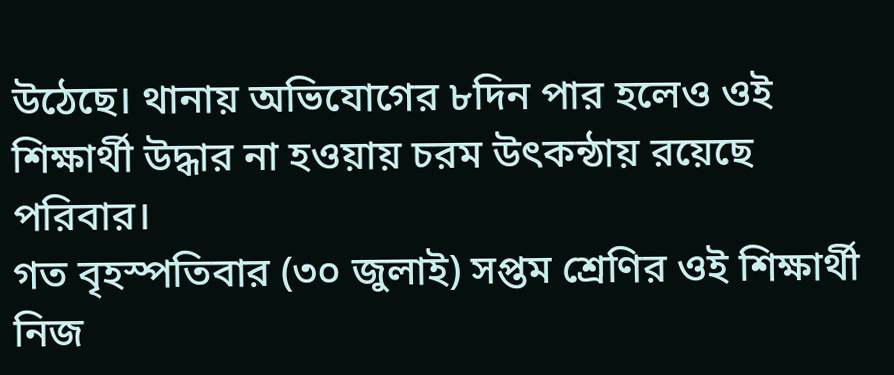উঠেছে। থানায় অভিযোগের ৮দিন পার হলেও ওই শিক্ষার্থী উদ্ধার না হওয়ায় চরম উৎকন্ঠায় রয়েছে পরিবার।
গত বৃহস্পতিবার (৩০ জুলাই) সপ্তম শ্রেণির ওই শিক্ষার্থী নিজ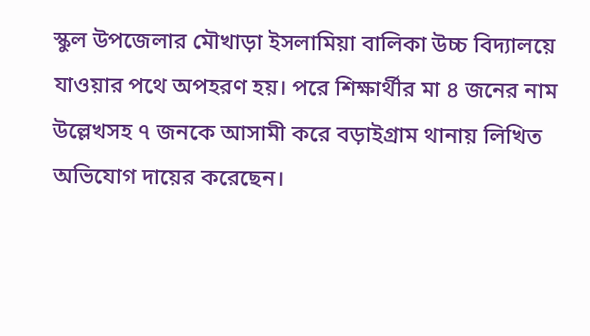স্কুল উপজেলার মৌখাড়া ইসলামিয়া বালিকা উচ্চ বিদ্যালয়ে যাওয়ার পথে অপহরণ হয়। পরে শিক্ষার্থীর মা ৪ জনের নাম উল্লেখসহ ৭ জনকে আসামী করে বড়াইগ্রাম থানায় লিখিত অভিযোগ দায়ের করেছেন।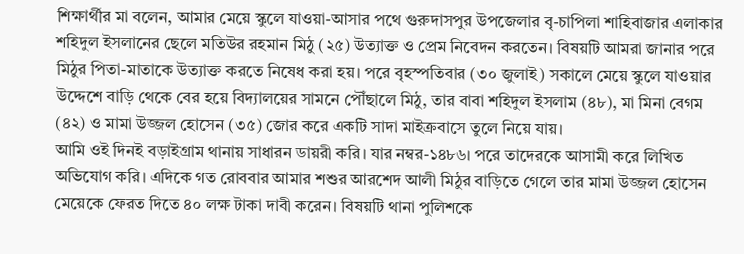শিক্ষার্থীর মা বলেন, আমার মেয়ে স্কুলে যাওয়া-আসার পথে গুরুদাসপুর উপজেলার বৃ-চাপিলা শাহিবাজার এলাকার শহিদুল ইসলানের ছেলে মতিউর রহমান মিঠু (২৫) উত্যাক্ত ও প্রেম নিবেদন করতেন। বিষয়টি আমরা জানার পরে মিঠুর পিতা-মাতাকে উত্যাক্ত করতে নিষেধ করা হয়। পরে বৃহস্পতিবার (৩০ জুলাই) সকালে মেয়ে স্কুলে যাওয়ার উদ্দেশে বাড়ি থেকে বের হয়ে বিদ্যালয়ের সামনে পৌঁছালে মিঠু, তার বাবা শহিদুল ইসলাম (৪৮), মা মিনা বেগম (৪২) ও মামা উজ্জল হোসেন (৩৫) জোর করে একটি সাদা মাইক্রবাসে তুলে নিয়ে যায়।
আমি ওই দিনই বড়াইগ্রাম থানায় সাধারন ডায়রী করি। যার নম্বর-১৪৮৬। পরে তাদেরকে আসামী করে লিখিত অভিযোগ করি। এদিকে গত রোববার আমার শশুর আরশেদ আলী মিঠুর বাড়িতে গেলে তার মামা উজ্জল হোসেন মেয়েকে ফেরত দিতে ৪০ লক্ষ টাকা দাবী করেন। বিষয়টি থানা পুলিশকে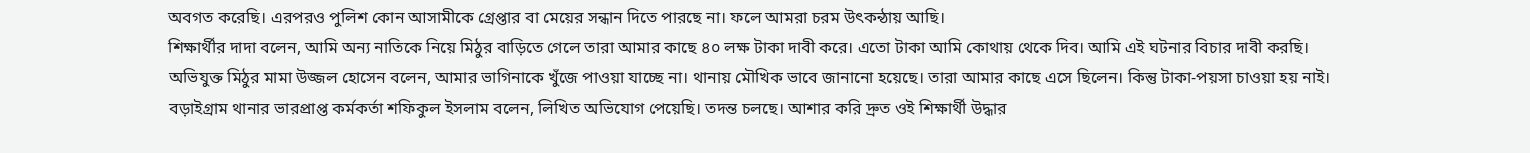অবগত করেছি। এরপরও পুলিশ কোন আসামীকে গ্রেপ্তার বা মেয়ের সন্ধান দিতে পারছে না। ফলে আমরা চরম উৎকন্ঠায় আছি।
শিক্ষার্থীর দাদা বলেন, আমি অন্য নাতিকে নিয়ে মিঠুর বাড়িতে গেলে তারা আমার কাছে ৪০ লক্ষ টাকা দাবী করে। এতো টাকা আমি কোথায় থেকে দিব। আমি এই ঘটনার বিচার দাবী করছি।
অভিযুক্ত মিঠুর মামা উজ্জল হোসেন বলেন, আমার ভাগিনাকে খুঁজে পাওয়া যাচ্ছে না। থানায় মৌখিক ভাবে জানানো হয়েছে। তারা আমার কাছে এসে ছিলেন। কিন্তু টাকা-পয়সা চাওয়া হয় নাই।
বড়াইগ্রাম থানার ভারপ্রাপ্ত কর্মকর্তা শফিকুল ইসলাম বলেন, লিখিত অভিযোগ পেয়েছি। তদন্ত চলছে। আশার করি দ্রুত ওই শিক্ষার্থী উদ্ধার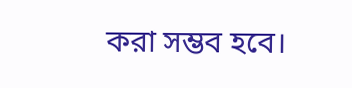করা সম্ভব হবে।